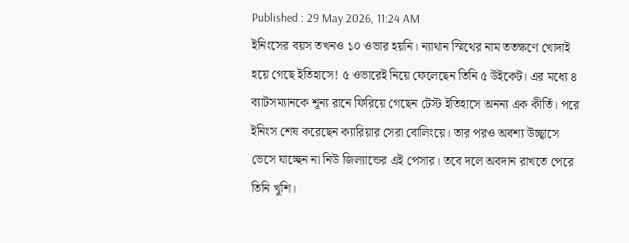Published : 29 May 2026, 11:24 AM
ইনিংসের বয়স তখনও ১০ ওভার হয়নি। ন্যাথান স্মিথের নাম ততক্ষণে খোদাই হয়ে গেছে ইতিহাসে! ৫ ওভারেই নিয়ে ফেলেছেন তিনি ৫ উইকেট। এর মধ্যে ৪ ব্যাটসম্যানকে শূন্য রানে ফিরিয়ে গেছেন টেস্ট ইতিহাসে অনন্য এক কীর্তি। পরে ইনিংস শেষ করেছেন ক্যারিয়ার সেরা বোলিংয়ে। তার পরও অবশ্য উচ্ছ্বাসে ভেসে যাচ্ছেন না নিউ জিল্যান্ডের এই পেসার। তবে দলে অবদান রাখতে পেরে তিনি খুশি।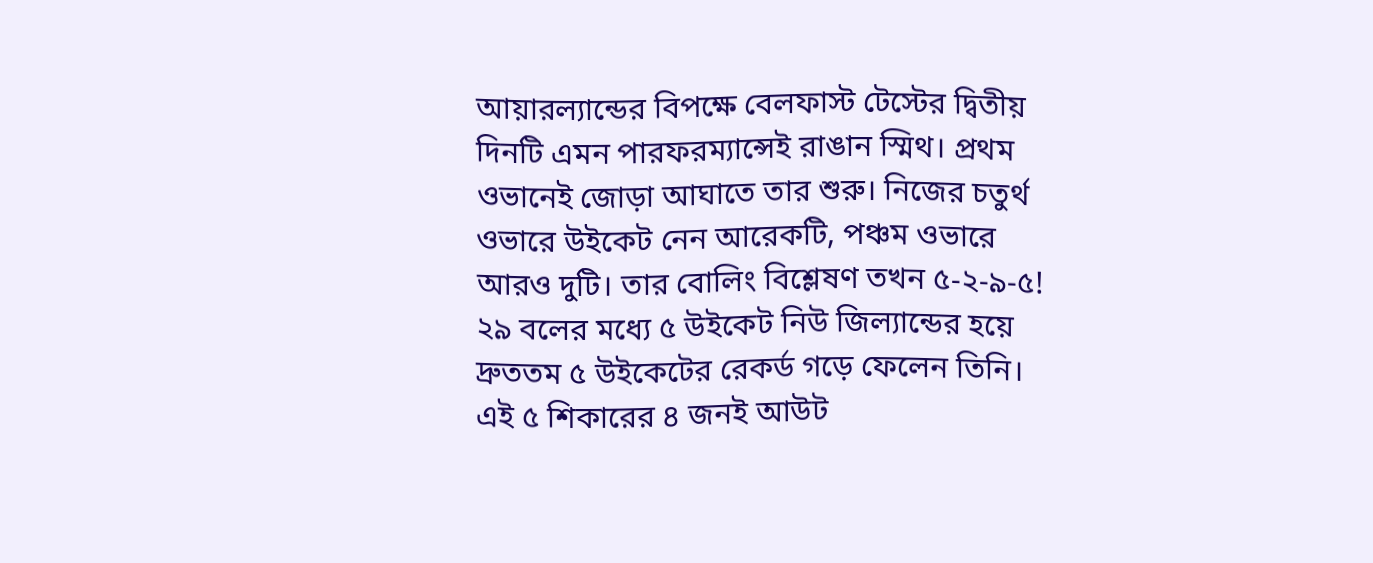আয়ারল্যান্ডের বিপক্ষে বেলফাস্ট টেস্টের দ্বিতীয় দিনটি এমন পারফরম্যান্সেই রাঙান স্মিথ। প্রথম ওভানেই জোড়া আঘাতে তার শুরু। নিজের চতুর্থ ওভারে উইকেট নেন আরেকটি, পঞ্চম ওভারে আরও দুটি। তার বোলিং বিশ্লেষণ তখন ৫-২-৯-৫!
২৯ বলের মধ্যে ৫ উইকেট নিউ জিল্যান্ডের হয়ে দ্রুততম ৫ উইকেটের রেকর্ড গড়ে ফেলেন তিনি। এই ৫ শিকারের ৪ জনই আউট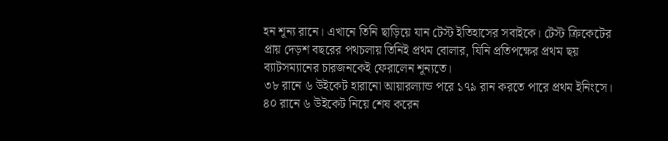হন শূন্য রানে। এখানে তিনি ছাড়িয়ে যান টেস্ট ইতিহাসের সবাইকে। টেস্ট ক্রিকেটের প্রায় দেড়শ বছরের পথচলায় তিনিই প্রথম বোলার, যিনি প্রতিপক্ষের প্রথম ছয় ব্যাটসম্যানের চারজনকেই ফেরালেন শূন্যতে।
৩৮ রানে ৬ উইকেট হারানো আয়ারল্যান্ড পরে ১৭৯ রান করতে পারে প্রথম ইনিংসে। ৪০ রানে ৬ উইকেট নিয়ে শেষ করেন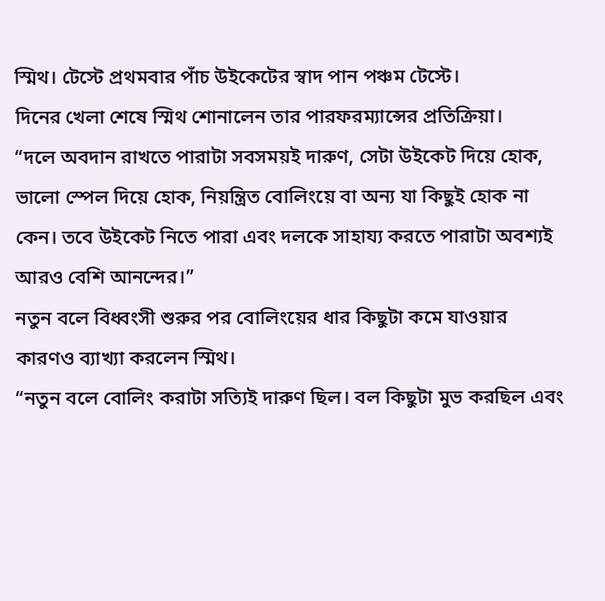স্মিথ। টেস্টে প্রথমবার পাঁচ উইকেটের স্বাদ পান পঞ্চম টেস্টে।
দিনের খেলা শেষে স্মিথ শোনালেন তার পারফরম্যান্সের প্রতিক্রিয়া।
“দলে অবদান রাখতে পারাটা সবসময়ই দারুণ, সেটা উইকেট দিয়ে হোক, ভালো স্পেল দিয়ে হোক, নিয়ন্ত্রিত বোলিংয়ে বা অন্য যা কিছুই হোক না কেন। তবে উইকেট নিতে পারা এবং দলকে সাহায্য করতে পারাটা অবশ্যই আরও বেশি আনন্দের।”
নতুন বলে বিধ্বংসী শুরুর পর বোলিংয়ের ধার কিছুটা কমে যাওয়ার কারণও ব্যাখ্যা করলেন স্মিথ।
“নতুন বলে বোলিং করাটা সত্যিই দারুণ ছিল। বল কিছুটা মুভ করছিল এবং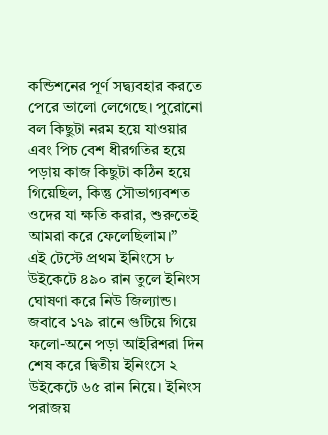কন্ডিশনের পূর্ণ সদ্ব্যবহার করতে পেরে ভালো লেগেছে। পুরোনো বল কিছুটা নরম হয়ে যাওয়ার এবং পিচ বেশ ধীরগতির হয়ে পড়ায় কাজ কিছুটা কঠিন হয়ে গিয়েছিল, কিন্তু সৌভাগ্যবশত ওদের যা ক্ষতি করার, শুরুতেই আমরা করে ফেলেছিলাম।”
এই টেস্টে প্রথম ইনিংসে ৮ উইকেটে ৪৯০ রান তুলে ইনিংস ঘোষণা করে নিউ জিল্যান্ড। জবাবে ১৭৯ রানে গুটিয়ে গিয়ে ফলো-অনে পড়া আইরিশরা দিন শেষ করে দ্বিতীয় ইনিংসে ২ উইকেটে ৬৫ রান নিয়ে। ইনিংস পরাজয়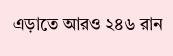এড়াতে আরও ২৪৬ রান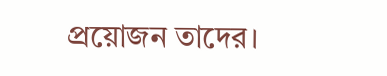প্রয়োজন তাদের।